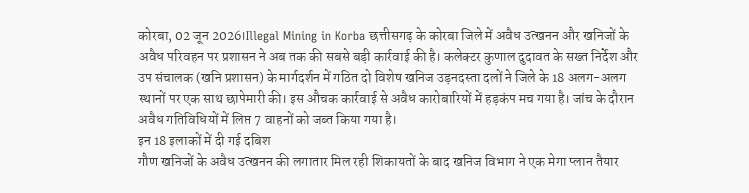कोरबा, 02 जून 2026।Illegal Mining in Korba छत्तीसगढ़ के कोरबा जिले में अवैध उत्खनन और खनिजों के अवैध परिवहन पर प्रशासन ने अब तक की सबसे बड़ी कार्रवाई की है। कलेक्टर कुणाल दुदावत के सख्त निर्देश और उप संचालक (खनि प्रशासन) के मार्गदर्शन में गठित दो विशेष खनिज उड़नदस्ता दलों ने जिले के 18 अलग-अलग स्थानों पर एक साथ छापेमारी की। इस औचक कार्रवाई से अवैध कारोबारियों में हड़कंप मच गया है। जांच के दौरान अवैध गतिविधियों में लिप्त 7 वाहनों को जब्त किया गया है।
इन 18 इलाकों में दी गई दबिश
गौण खनिजों के अवैध उत्खनन की लगातार मिल रही शिकायतों के बाद खनिज विभाग ने एक मेगा प्लान तैयार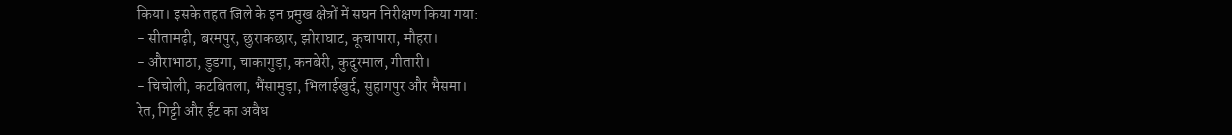किया। इसके तहत जिले के इन प्रमुख क्षेत्रों में सघन निरीक्षण किया गया:
- सीतामढ़ी, बरमपुर, छुराकछार, झोराघाट, कूचापारा, मौहरा।
- औराभाठा, डुडगा, चाकागुड़ा, कनबेरी, कुदुरमाल, गीतारी।
- चिचोली, कटबितला, भैंसामुड़ा, भिलाईखुर्द, सुहागपुर और भैसमा।
रेत, गिट्टी और ईंट का अवैध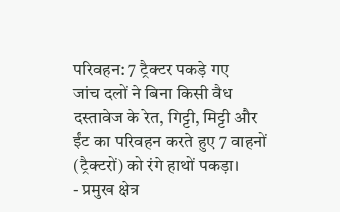परिवहन: 7 ट्रैक्टर पकड़े गए
जांच दलों ने बिना किसी वैध दस्तावेज के रेत, गिट्टी, मिट्टी और ईंट का परिवहन करते हुए 7 वाहनों (ट्रैक्टरों) को रंगे हाथों पकड़ा।
- प्रमुख क्षेत्र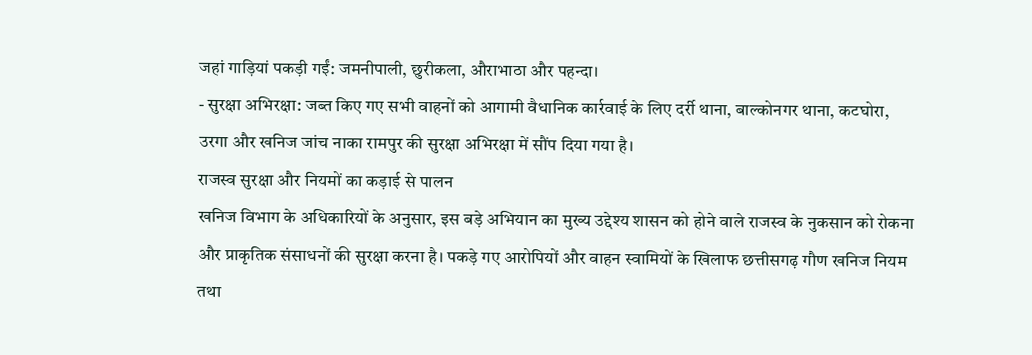जहां गाड़ियां पकड़ी गईं: जमनीपाली, छुरीकला, औराभाठा और पहन्दा।
- सुरक्षा अभिरक्षा: जब्त किए गए सभी वाहनों को आगामी वैधानिक कार्रवाई के लिए दर्री थाना, बाल्कोनगर थाना, कटघोरा, उरगा और खनिज जांच नाका रामपुर की सुरक्षा अभिरक्षा में सौंप दिया गया है।
राजस्व सुरक्षा और नियमों का कड़ाई से पालन
खनिज विभाग के अधिकारियों के अनुसार, इस बड़े अभियान का मुख्य उद्देश्य शासन को होने वाले राजस्व के नुकसान को रोकना और प्राकृतिक संसाधनों की सुरक्षा करना है। पकड़े गए आरोपियों और वाहन स्वामियों के खिलाफ छत्तीसगढ़ गौण खनिज नियम तथा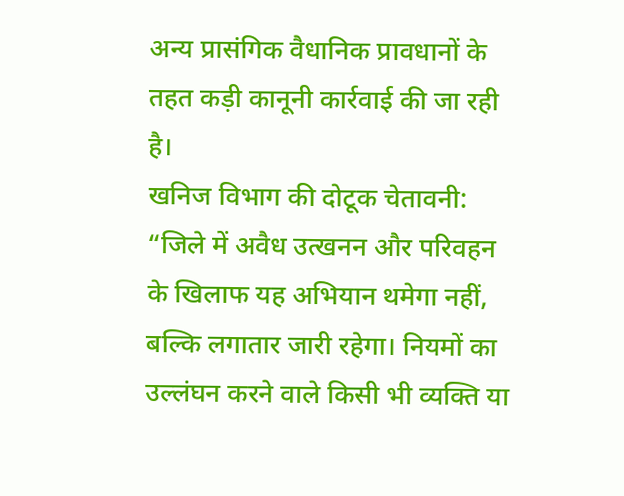अन्य प्रासंगिक वैधानिक प्रावधानों के तहत कड़ी कानूनी कार्रवाई की जा रही है।
खनिज विभाग की दोटूक चेतावनी:
“जिले में अवैध उत्खनन और परिवहन के खिलाफ यह अभियान थमेगा नहीं, बल्कि लगातार जारी रहेगा। नियमों का उल्लंघन करने वाले किसी भी व्यक्ति या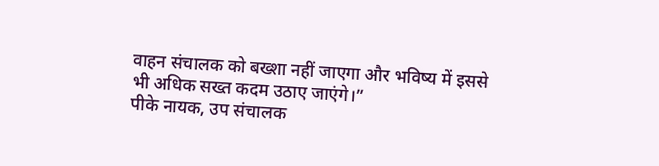वाहन संचालक को बख्शा नहीं जाएगा और भविष्य में इससे भी अधिक सख्त कदम उठाए जाएंगे।”
पीके नायक, उप संचालक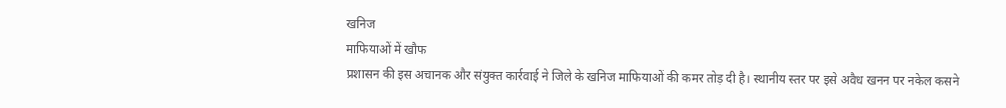खनिज
माफियाओं में खौफ
प्रशासन की इस अचानक और संयुक्त कार्रवाई ने जिले के खनिज माफियाओं की कमर तोड़ दी है। स्थानीय स्तर पर इसे अवैध खनन पर नकेल कसने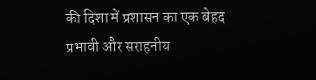की दिशा में प्रशासन का एक बेहद प्रभावी और सराहनीय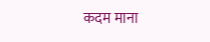कदम माना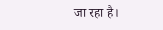जा रहा है।